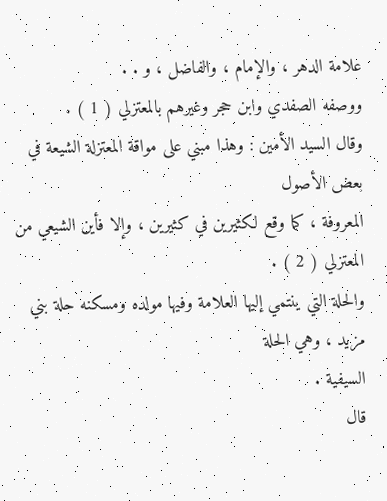علامة الدهر ، والإمام ، والفاضل ، و . .
ووصفه الصفدي وابن حجر وغيرهم بالمعتزلي ( 1 ) .
وقال السيد الأمين : وهذا مبني على مواقة المعتزلة الشيعة في بعض الأصول
المعروفة ، كما وقع لكثيرين في كثيرين ، وإلا فأين الشيعي من المعتزلي ( 2 ) .
والحلة التي ينتمي إليها العلامة وفيها مولده ومسكنه حلة بني مزيد ، وهي الحلة
السيفية .
قال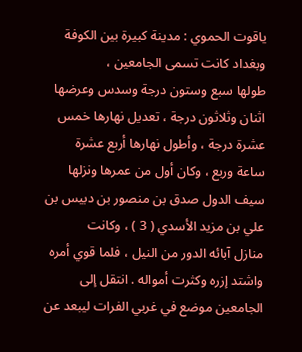ياقوت الحموي : مدينة كبيرة بين الكوفة وبغداد كانت تسمى الجامعين ،
طولها سبع وستون درجة وسدس وعرضها اثنان وثلاثون درجة ، تعديل نهارها خمس
عشرة درجة ، وأطول نهارها أربع عشرة ساعة وربع ، وكان أول من عمرها ونزلها
سيف الدول صدق بن منصور بن دبيس بن علي بن مزيد الأسدي ( 3 ) ، وكانت
منازل آبائه الدور من النيل ، فلما قوي أمره واشتد إزره وكثرت أمواله . انتقل إلى
الجامعين موضع في غربي الفرات ليبعد عن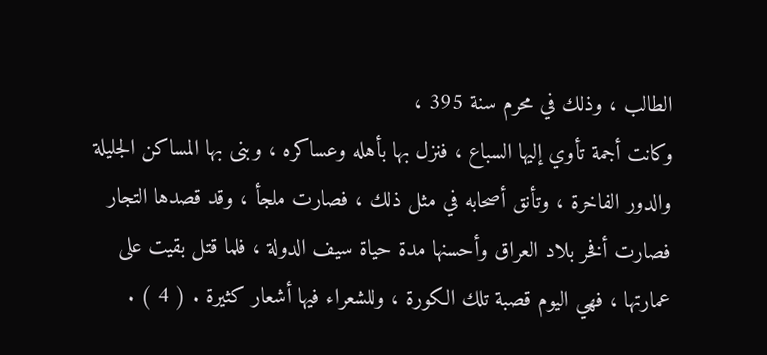الطالب ، وذلك في محرم سنة 395 ،
وكانت أجمة تأوي إليها السباع ، فنزل بها بأهله وعساكره ، وبنى بها المساكن الجليلة
والدور الفاخرة ، وتأنق أصحابه في مثل ذلك ، فصارت ملجأ ، وقد قصدها التجار
فصارت أفخر بلاد العراق وأحسنها مدة حياة سيف الدولة ، فلما قتل بقيت على
عمارتها ، فهي اليوم قصبة تلك الكورة ، وللشعراء فيها أشعار كثيرة . ( 4 ) .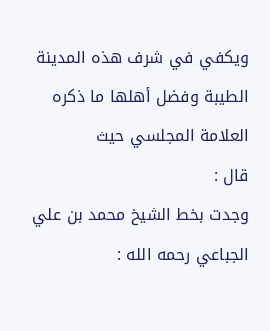ويكفي في شرف هذه المدينة الطيبة وفضل أهلها ما ذكره العلامة المجلسي حيث
قال :
وجدت بخط الشيخ محمد بن علي الجباعي رحمه الله :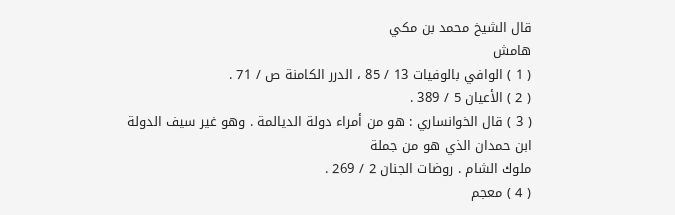قال الشيخ محمد بن مكي
هامش
( 1 ) الوافي بالوفيات 13 / 85 ، الدرر الكامنة ص / 71 .
( 2 ) الأعيان 5 / 389 .
( 3 ) قال الخوانساري : هو من أمراء دولة الديالمة . وهو غير سيف الدولة ابن حمدان الذي هو من جملة
ملوك الشام . روضات الجنان 2 / 269 .
( 4 ) معجم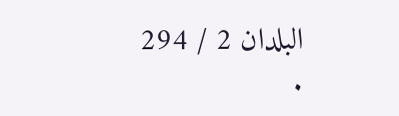البلدان 2 / 294 .